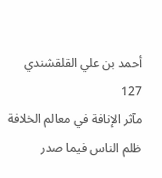أحمد بن علي القلقشندي
127
مآثر الإنافة في معالم الخلافة
ظلم الناس فيما صدر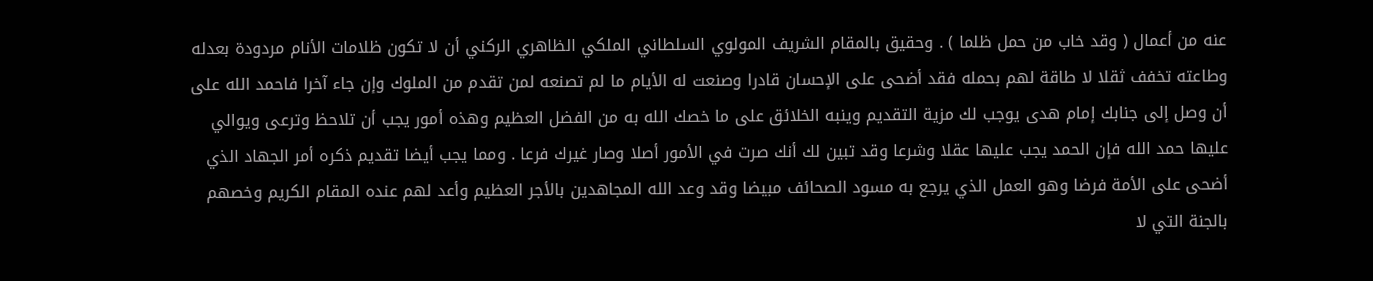عنه من أعمال ( وقد خاب من حمل ظلما ) . وحقيق بالمقام الشريف المولوي السلطاني الملكي الظاهري الركني أن لا تكون ظلامات الأنام مردودة بعدله وطاعته تخفف ثقلا لا طاقة لهم بحمله فقد أضحى على الإحسان قادرا وصنعت له الأيام ما لم تصنعه لمن تقدم من الملوك وإن جاء آخرا فاحمد الله على أن وصل إلى جنابك إمام هدى يوجب لك مزية التقديم وينبه الخلائق على ما خصك الله به من الفضل العظيم وهذه أمور يجب أن تلاحظ وترعى ويوالي عليها حمد الله فإن الحمد يجب عليها عقلا وشرعا وقد تبين لك أنك صرت في الأمور أصلا وصار غيرك فرعا . ومما يجب أيضا تقديم ذكره أمر الجهاد الذي أضحى على الأمة فرضا وهو العمل الذي يرجع به مسود الصحائف مبيضا وقد وعد الله المجاهدين بالأجر العظيم وأعد لهم عنده المقام الكريم وخصهم بالجنة التي لا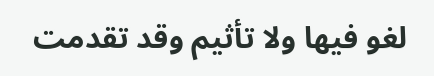لغو فيها ولا تأثيم وقد تقدمت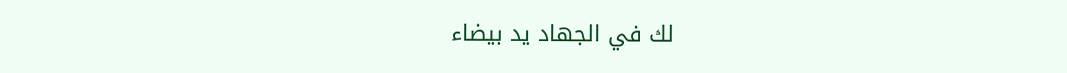لك في الجهاد يد بيضاء